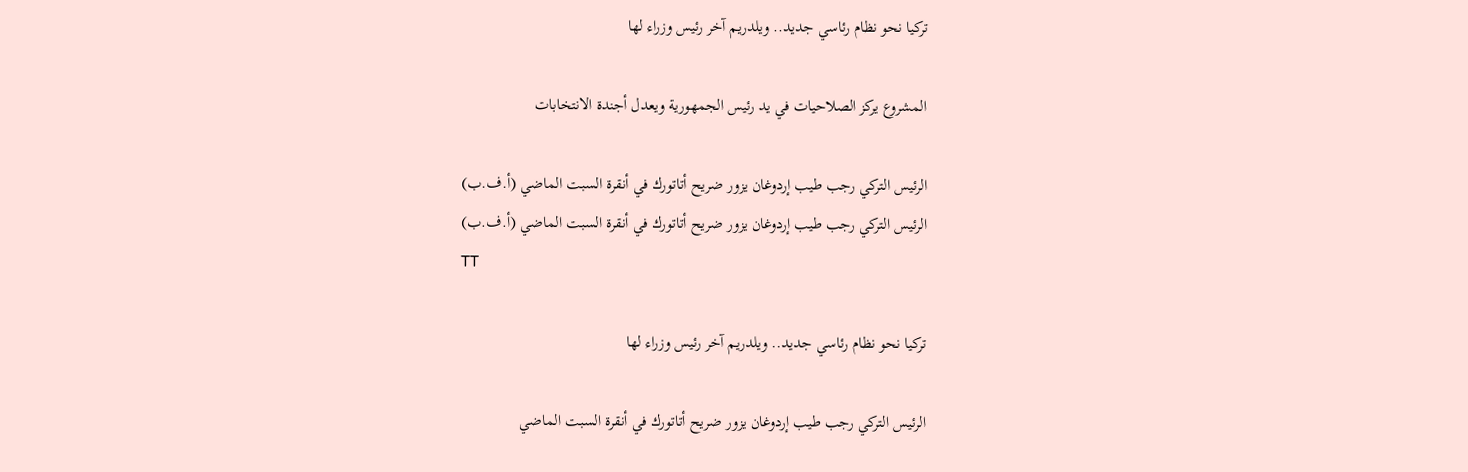تركيا نحو نظام رئاسي جديد.. ويلدريم آخر رئيس وزراء لها

المشروع يركز الصلاحيات في يد رئيس الجمهورية ويعدل أجندة الانتخابات

الرئيس التركي رجب طيب إردوغان يزور ضريح أتاتورك في أنقرة السبت الماضي (أ.ف.ب)
الرئيس التركي رجب طيب إردوغان يزور ضريح أتاتورك في أنقرة السبت الماضي (أ.ف.ب)
TT

تركيا نحو نظام رئاسي جديد.. ويلدريم آخر رئيس وزراء لها

الرئيس التركي رجب طيب إردوغان يزور ضريح أتاتورك في أنقرة السبت الماضي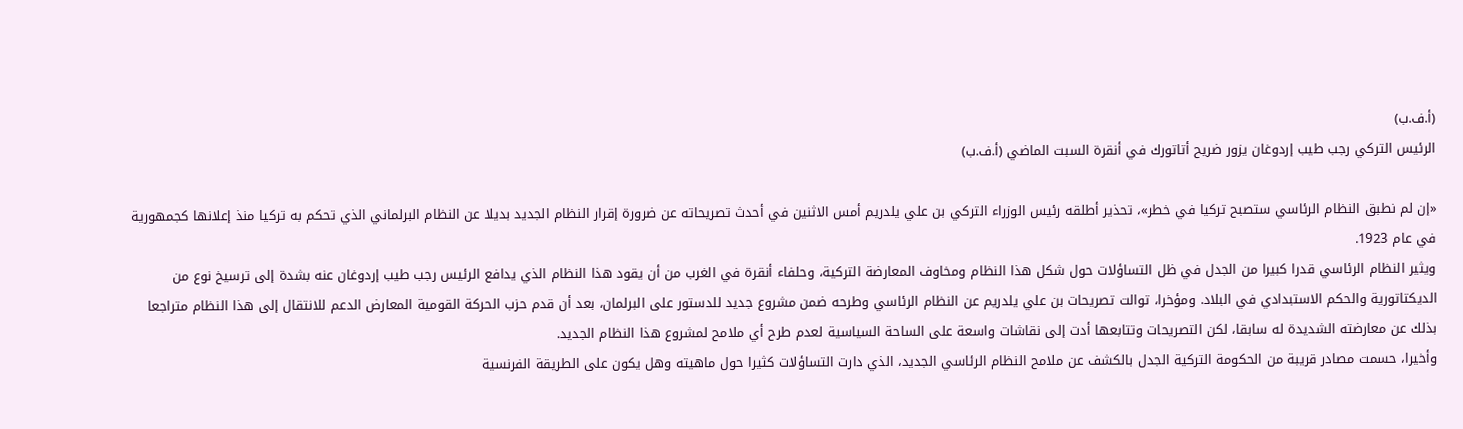(أ.ف.ب)
الرئيس التركي رجب طيب إردوغان يزور ضريح أتاتورك في أنقرة السبت الماضي (أ.ف.ب)

«إن لم نطبق النظام الرئاسي ستصبح تركيا في خطر»، تحذير أطلقه رئيس الوزراء التركي بن علي يلدريم أمس الاثنين في أحدث تصريحاته عن ضرورة إقرار النظام الجديد بديلا عن النظام البرلماني الذي تحكم به تركيا منذ إعلانها كجمهورية في عام 1923.
ويثير النظام الرئاسي قدرا كبيرا من الجدل في ظل التساؤلات حول شكل هذا النظام ومخاوف المعارضة التركية، وحلفاء أنقرة في الغرب من أن يقود هذا النظام الذي يدافع الرئيس رجب طيب إردوغان عنه بشدة إلى ترسيخ نوع من الديكتاتورية والحكم الاستبدادي في البلاد. ومؤخرا، توالت تصريحات بن علي يلدريم عن النظام الرئاسي وطرحه ضمن مشروع جديد للدستور على البرلمان، بعد أن قدم حزب الحركة القومية المعارض الدعم للانتقال إلى هذا النظام متراجعا بذلك عن معارضته الشديدة له سابقا، لكن التصريحات وتتابعها أدت إلى نقاشات واسعة على الساحة السياسية لعدم طرح أي ملامح لمشروع هذا النظام الجديد.
وأخيرا، حسمت مصادر قريبة من الحكومة التركية الجدل بالكشف عن ملامح النظام الرئاسي الجديد، الذي دارت التساؤلات كثيرا حول ماهيته وهل يكون على الطريقة الفرنسية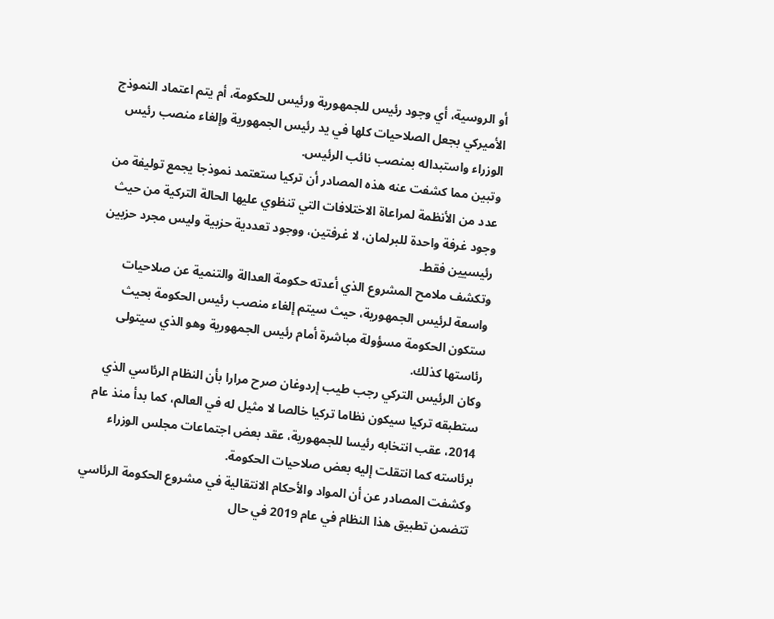أو الروسية، أي وجود رئيس للجمهورية ورئيس للحكومة، أم يتم اعتماد النموذج الأميركي بجعل الصلاحيات كلها في يد رئيس الجمهورية وإلغاء منصب رئيس الوزراء واستبداله بمنصب نائب الرئيس.
وتبين مما كشفت عنه هذه المصادر أن تركيا ستعتمد نموذجا يجمع توليفة من عدد من الأنظمة لمراعاة الاختلافات التي تنظوي عليها الحالة التركية من حيث وجود غرفة واحدة للبرلمان، لا غرفتين، ووجود تعددية حزبية وليس مجرد حزبين رئيسيين فقط.
وتكشف ملامح المشروع الذي أعدته حكومة العدالة والتنمية عن صلاحيات واسعة لرئيس الجمهورية، حيث سيتم إلغاء منصب رئيس الحكومة بحيث ستكون الحكومة مسؤولة مباشرة أمام رئيس الجمهورية وهو الذي سيتولى رئاستها كذلك.
وكان الرئيس التركي رجب طيب إردوغان صرح مرارا بأن النظام الرئاسي الذي ستطبقه تركيا سيكون نظاما تركيا خالصا لا مثيل له في العالم، كما بدأ منذ عام 2014، عقب انتخابه رئيسا للجمهورية، عقد بعض اجتماعات مجلس الوزراء برئاسته كما انتقلت إليه بعض صلاحيات الحكومة.
وكشفت المصادر عن أن المواد والأحكام الانتقالية في مشروع الحكومة الرئاسي تتضمن تطبيق هذا النظام في عام 2019 في حال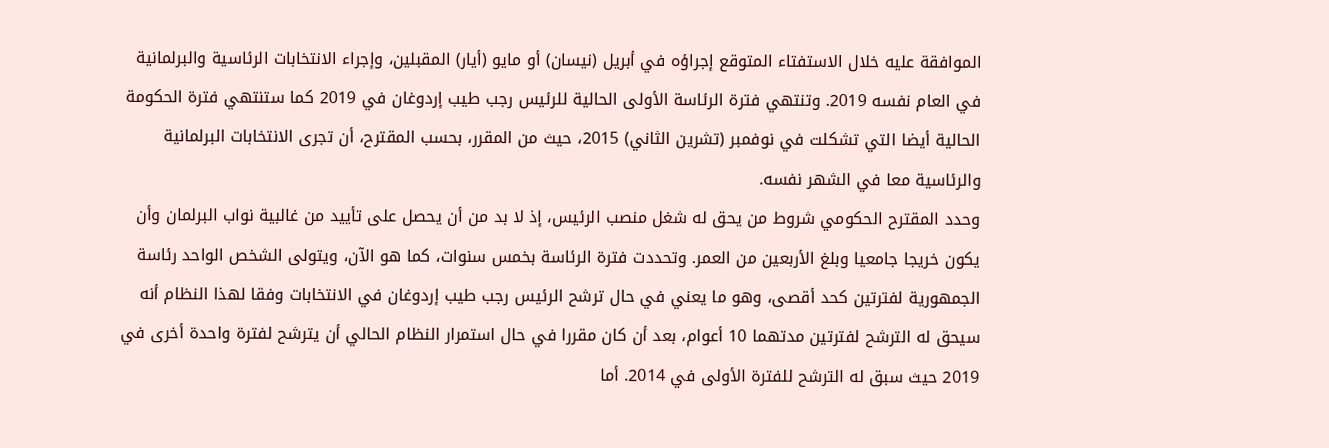الموافقة عليه خلال الاستفتاء المتوقع إجراؤه في أبريل (نيسان) أو مايو (أيار) المقبلين، وإجراء الانتخابات الرئاسية والبرلمانية في العام نفسه 2019. وتنتهي فترة الرئاسة الأولى الحالية للرئيس رجب طيب إردوغان في 2019 كما ستنتهي فترة الحكومة الحالية أيضا التي تشكلت في نوفمبر (تشرين الثاني) 2015، حيث من المقرر، بحسب المقترح، أن تجرى الانتخابات البرلمانية والرئاسية معا في الشهر نفسه.
وحدد المقترح الحكومي شروط من يحق له شغل منصب الرئيس، إذ لا بد من أن يحصل على تأييد من غالبية نواب البرلمان وأن يكون خريجا جامعيا وبلغ الأربعين من العمر. وتحددت فترة الرئاسة بخمس سنوات، كما هو الآن، ويتولى الشخص الواحد رئاسة الجمهورية لفترتين كحد أقصى، وهو ما يعني في حال ترشح الرئيس رجب طيب إردوغان في الانتخابات وفقا لهذا النظام أنه سيحق له الترشح لفترتين مدتهما 10 أعوام، بعد أن كان مقررا في حال استمرار النظام الحالي أن يترشح لفترة واحدة أخرى في 2019 حيث سبق له الترشح للفترة الأولى في 2014. أما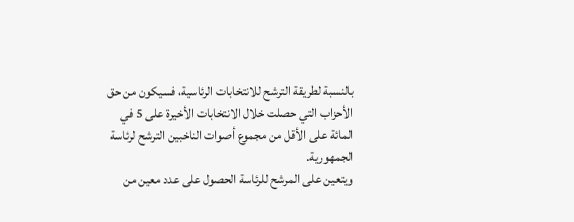بالنسبة لطريقة الترشح للانتخابات الرئاسية، فسيكون من حق الأحزاب التي حصلت خلال الانتخابات الأخيرة على 5 في المائة على الأقل من مجموع أصوات الناخبين الترشح لرئاسة الجمهورية.
ويتعين على المرشح للرئاسة الحصول على عدد معين من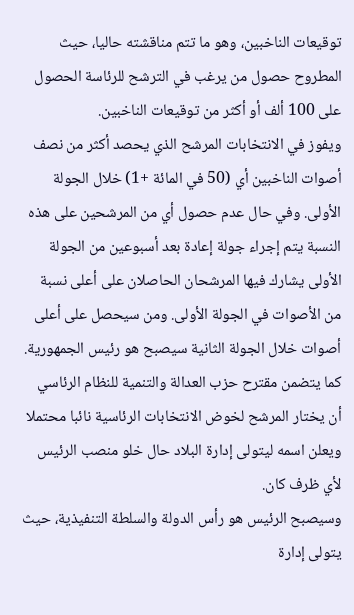توقيعات الناخبين، وهو ما تتم مناقشته حاليا، حيث المطروح حصول من يرغب في الترشح للرئاسة الحصول على 100 ألف أو أكثر من توقيعات الناخبين.
ويفوز في الانتخابات المرشح الذي يحصد أكثر من نصف أصوات الناخبين أي (50 في المائة +1) خلال الجولة الأولى. وفي حال عدم حصول أي من المرشحين على هذه النسبة يتم إجراء جولة إعادة بعد أسبوعين من الجولة الأولى يشارك فيها المرشحان الحاصلان على أعلى نسبة من الأصوات في الجولة الأولى. ومن سيحصل على أعلى أصوات خلال الجولة الثانية سيصبح هو رئيس الجمهورية.
كما يتضمن مقترح حزب العدالة والتنمية للنظام الرئاسي أن يختار المرشح لخوض الانتخابات الرئاسية نائبا محتملا ويعلن اسمه ليتولى إدارة البلاد حال خلو منصب الرئيس لأي ظرف كان.
وسيصبح الرئيس هو رأس الدولة والسلطة التنفيذية، حيث يتولى إدارة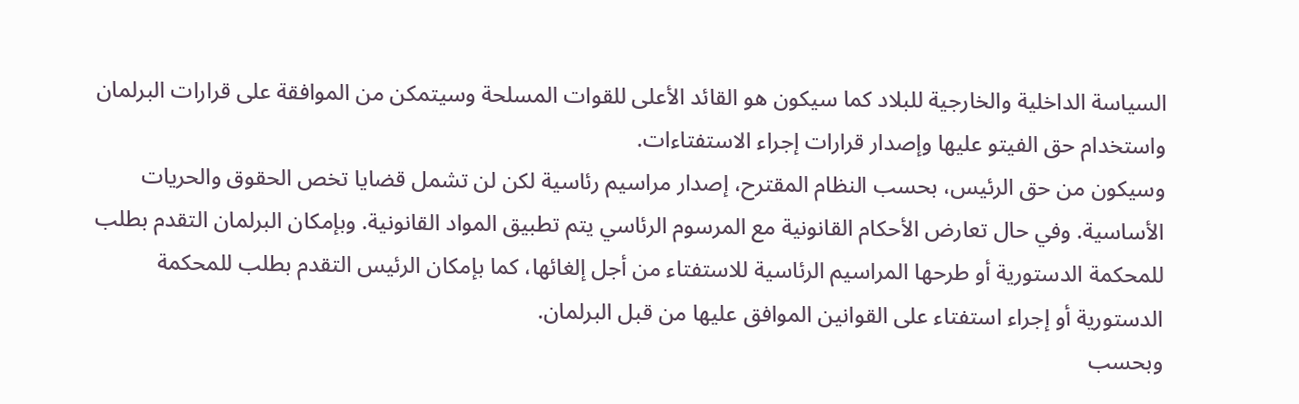السياسة الداخلية والخارجية للبلاد كما سيكون هو القائد الأعلى للقوات المسلحة وسيتمكن من الموافقة على قرارات البرلمان واستخدام حق الفيتو عليها وإصدار قرارات إجراء الاستفتاءات.
وسيكون من حق الرئيس، بحسب النظام المقترح، إصدار مراسيم رئاسية لكن لن تشمل قضايا تخص الحقوق والحريات الأساسية. وفي حال تعارض الأحكام القانونية مع المرسوم الرئاسي يتم تطبيق المواد القانونية. وبإمكان البرلمان التقدم بطلب للمحكمة الدستورية أو طرحها المراسيم الرئاسية للاستفتاء من أجل إلغائها، كما بإمكان الرئيس التقدم بطلب للمحكمة الدستورية أو إجراء استفتاء على القوانين الموافق عليها من قبل البرلمان.
وبحسب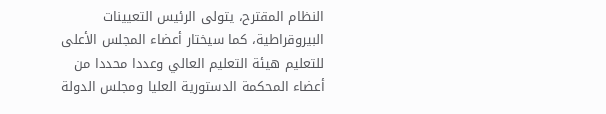النظام المقترح، يتولى الرئيس التعيينات البيروقراطية، كما سيختار أعضاء المجلس الأعلى للتعليم هيئة التعليم العالي وعددا محددا من أعضاء المحكمة الدستورية العليا ومجلس الدولة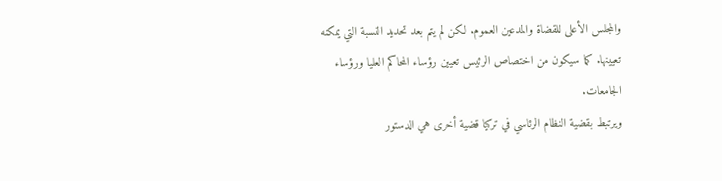والمجلس الأعلى للقضاة والمدعين العموم. لكن لم يتم بعد تحديد النسبة التي يمكنه تعيينها. كما سيكون من اختصاص الرئيس تعيين رؤساء المحاكم العليا ورؤساء الجامعات.
ويرتبط بقضية النظام الرئاسي في تركيا قضية أخرى هي الدستور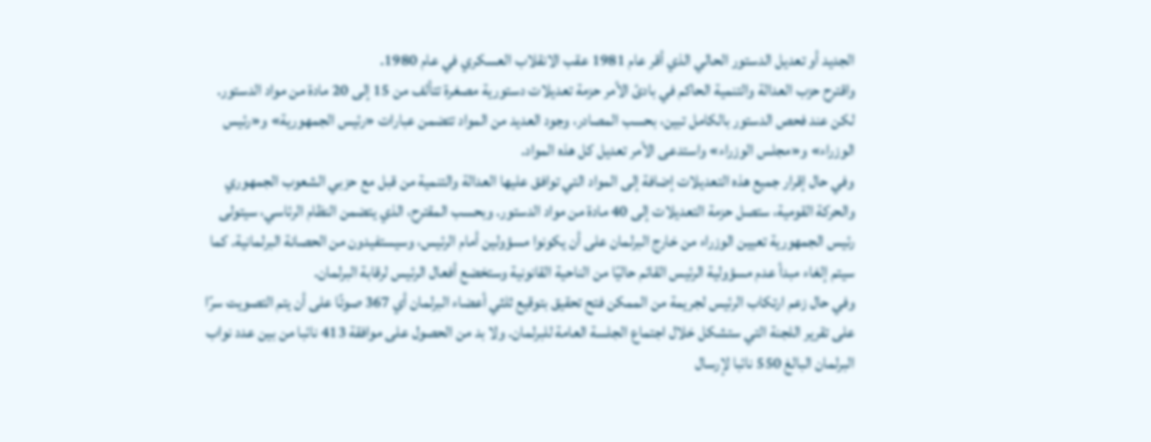الجديد أو تعديل الدستور الحالي الذي أقر عام 1981 عقب الانقلاب العسكري في عام 1980.
واقترح حزب العدالة والتنمية الحاكم في بادئ الأمر حزمة تعديلات دستورية مصغرة تتألف من 15 إلى 20 مادة من مواد الدستور. لكن عند فحص الدستور بالكامل تبين، بحسب المصادر، وجود العديد من المواد تتضمن عبارات «رئيس الجمهورية» و«رئيس الوزراء» و«مجلس الوزراء» واستدعى الأمر تعديل كل هذه المواد.
وفي حال إقرار جميع هذه التعديلات إضافة إلى المواد التي توافق عليها العدالة والتنمية من قبل مع حزبي الشعوب الجمهوري والحركة القومية، ستصل حزمة التعديلات إلى 40 مادة من مواد الدستور. وبحسب المقترح، الذي يتضمن النظام الرئاسي، سيتولى رئيس الجمهورية تعيين الوزراء من خارج البرلمان على أن يكونوا مسؤولين أمام الرئيس، وسيستفيدون من الحصانة البرلمانية. كما سيتم إلغاء مبدأ عدم مسؤولية الرئيس القائم حاليًا من الناحية القانونية وستخضع أفعال الرئيس لرقابة البرلمان.
وفي حال زعم ارتكاب الرئيس لجريمة من الممكن فتح تحقيق بتوقيع ثلثي أعضاء البرلمان أي 367 صوتًا على أن يتم التصويت سرًا على تقرير اللجنة التي ستشكل خلال اجتماع الجلسة العامة للبرلمان. ولا بد من الحصول على موافقة 413 نائبا من بين عدد نواب البرلمان البالغ 550 نائبا لإرسال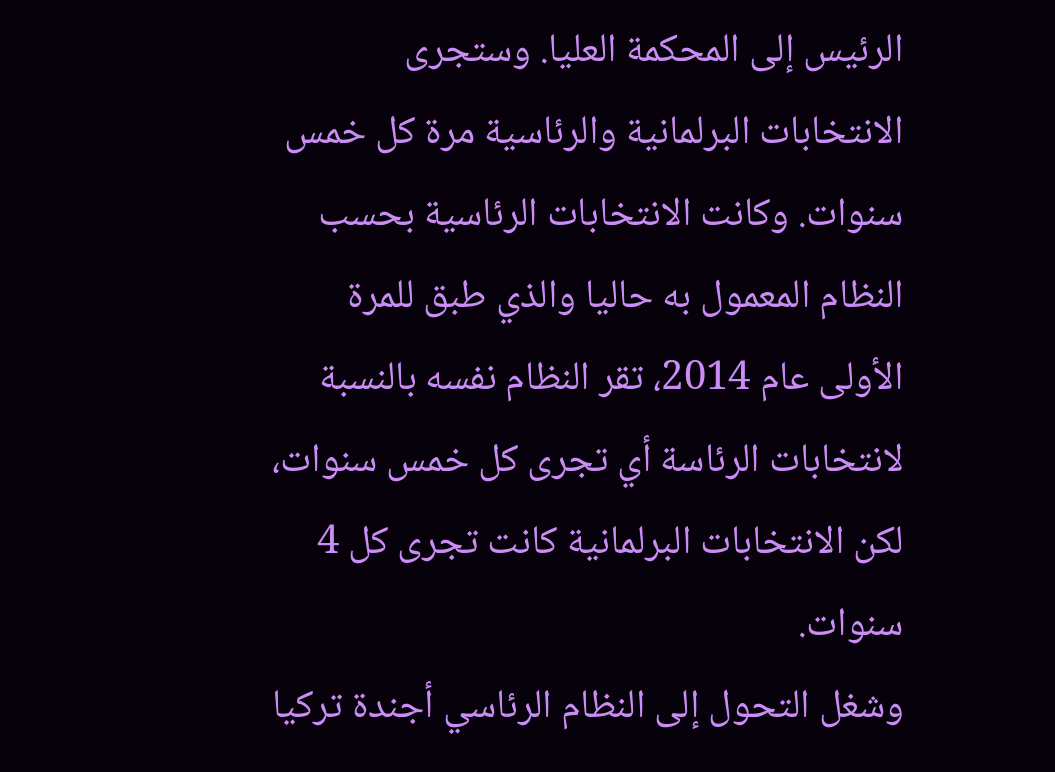الرئيس إلى المحكمة العليا. وستجرى الانتخابات البرلمانية والرئاسية مرة كل خمس سنوات. وكانت الانتخابات الرئاسية بحسب النظام المعمول به حاليا والذي طبق للمرة الأولى عام 2014، تقر النظام نفسه بالنسبة لانتخابات الرئاسة أي تجرى كل خمس سنوات، لكن الانتخابات البرلمانية كانت تجرى كل 4 سنوات.
وشغل التحول إلى النظام الرئاسي أجندة تركيا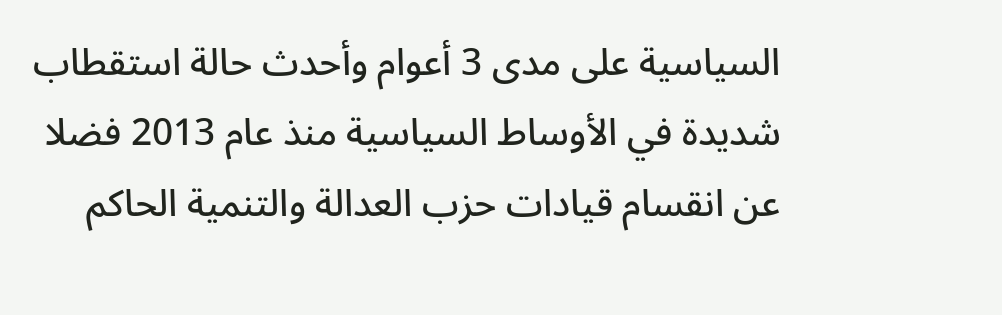السياسية على مدى 3 أعوام وأحدث حالة استقطاب شديدة في الأوساط السياسية منذ عام 2013 فضلا عن انقسام قيادات حزب العدالة والتنمية الحاكم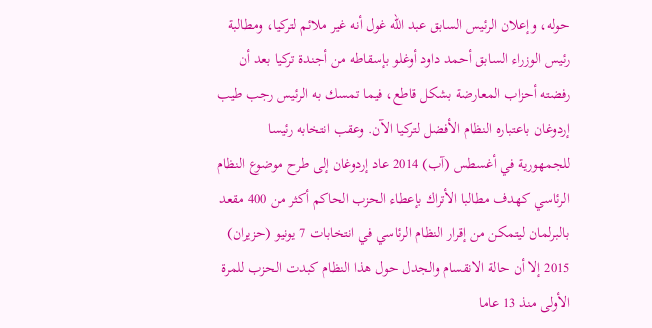حوله، وإعلان الرئيس السابق عبد الله غول أنه غير ملائم لتركيا، ومطالبة رئيس الوزراء السابق أحمد داود أوغلو بإسقاطه من أجندة تركيا بعد أن رفضته أحزاب المعارضة بشكل قاطع، فيما تمسك به الرئيس رجب طيب إردوغان باعتباره النظام الأفضل لتركيا الآن. وعقب انتخابه رئيسا للجمهورية في أغسطس (آب) 2014 عاد إردوغان إلى طرح موضوع النظام الرئاسي كهدف مطالبا الأتراك بإعطاء الحزب الحاكم أكثر من 400 مقعد بالبرلمان ليتمكن من إقرار النظام الرئاسي في انتخابات 7 يونيو (حزيران) 2015 إلا أن حالة الانقسام والجدل حول هذا النظام كبدت الحزب للمرة الأولى منذ 13 عاما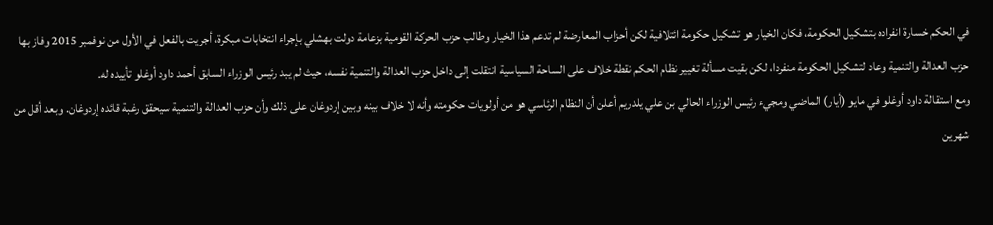في الحكم خسارة انفراده بتشكيل الحكومة، فكان الخيار هو تشكيل حكومة ائتلافية لكن أحزاب المعارضة لم تدعم هذا الخيار وطالب حزب الحركة القومية بزعامة دولت بهشلي بإجراء انتخابات مبكرة، أجريت بالفعل في الأول من نوفمبر 2015 وفاز بها حزب العدالة والتنمية وعاد لتشكيل الحكومة منفردا، لكن بقيت مسألة تغيير نظام الحكم نقطة خلاف على الساحة السياسية انتقلت إلى داخل حزب العدالة والتنمية نفسه، حيث لم يبد رئيس الوزراء السابق أحمد داود أوغلو تأييده له.
ومع استقالة داود أوغلو في مايو (أيار) الماضي ومجيء رئيس الوزراء الحالي بن علي يلدريم أعلن أن النظام الرئاسي هو من أولويات حكومته وأنه لا خلاف بينه وبين إردوغان على ذلك وأن حزب العدالة والتنمية سيحقق رغبة قائده إردوغان. وبعد أقل من شهرين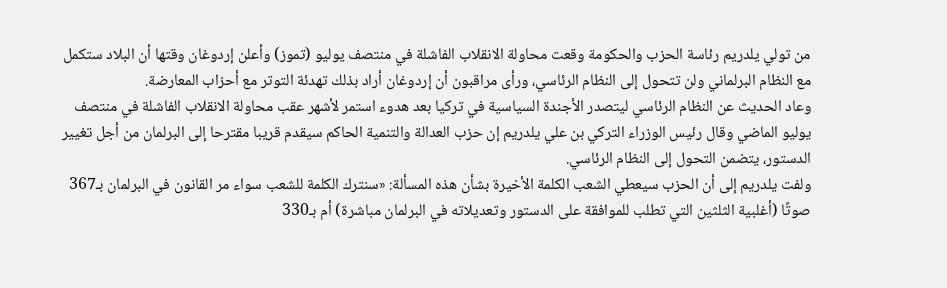من تولي يلدريم رئاسة الحزب والحكومة وقعت محاولة الانقلاب الفاشلة في منتصف يوليو (تموز) وأعلن إردوغان وقتها أن البلاد ستكمل مع النظام البرلماني ولن تتحول إلى النظام الرئاسي، ورأى مراقبون أن إردوغان أراد بذلك تهدئة التوتر مع أحزاب المعارضة.
وعاد الحديث عن النظام الرئاسي ليتصدر الأجندة السياسية في تركيا بعد هدوء استمر لأشهر عقب محاولة الانقلاب الفاشلة في منتصف يوليو الماضي وقال رئيس الوزراء التركي بن علي يلدريم إن حزب العدالة والتنمية الحاكم سيقدم قريبا مقترحا إلى البرلمان من أجل تغيير الدستور، يتضمن التحول إلى النظام الرئاسي.
ولفت يلدريم إلى أن الحزب سيعطي الشعب الكلمة الأخيرة بشأن هذه المسألة: «سنترك الكلمة للشعب سواء مر القانون في البرلمان بـ367 صوتًا (أغلبية الثلثين التي تطلب للموافقة على الدستور وتعديلاته في البرلمان مباشرة) أم بـ330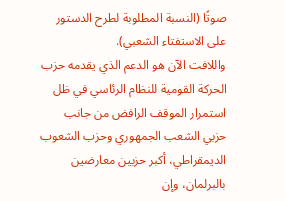صوتًا (النسبة المطلوبة لطرح الدستور على الاستفتاء الشعبي).
واللافت الآن هو الدعم الذي يقدمه حزب الحركة القومية للنظام الرئاسي في ظل استمرار الموقف الرافض من جانب حزبي الشعب الجمهوري وحزب الشعوب الديمقراطي، أكبر حزبين معارضين بالبرلمان، وإن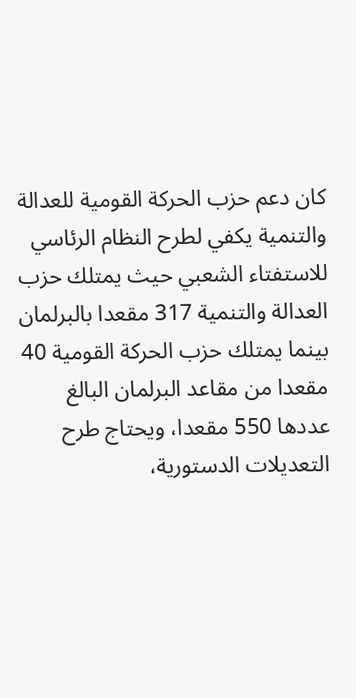كان دعم حزب الحركة القومية للعدالة والتنمية يكفي لطرح النظام الرئاسي للاستفتاء الشعبي حيث يمتلك حزب العدالة والتنمية 317 مقعدا بالبرلمان بينما يمتلك حزب الحركة القومية 40 مقعدا من مقاعد البرلمان البالغ عددها 550 مقعدا، ويحتاج طرح التعديلات الدستورية،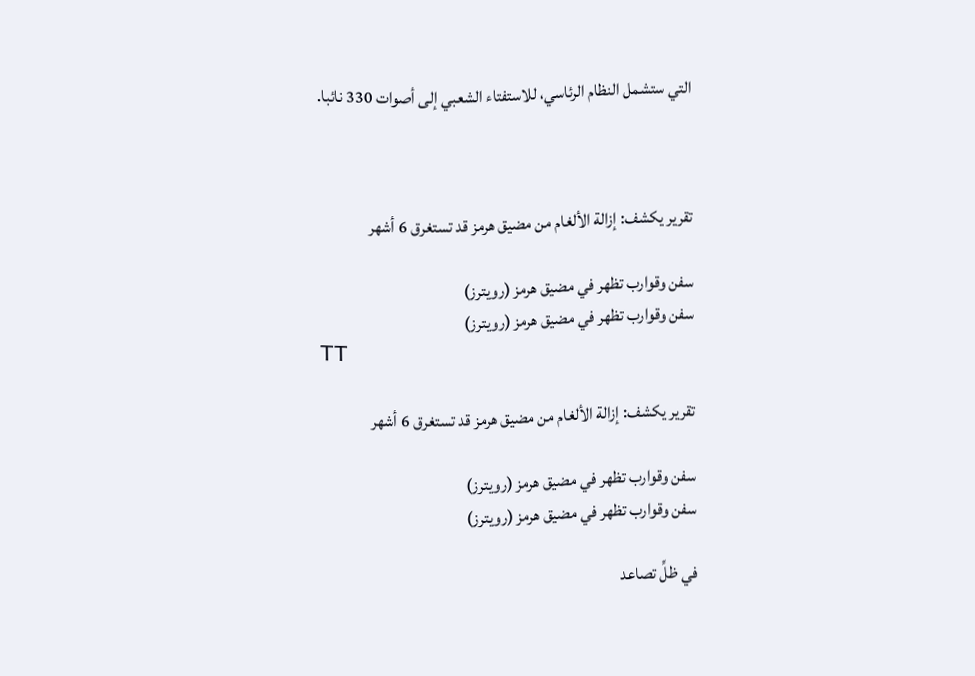التي ستشمل النظام الرئاسي، للاستفتاء الشعبي إلى أصوات 330 نائبا.



تقرير يكشف: إزالة الألغام من مضيق هرمز قد تستغرق 6 أشهر

سفن وقوارب تظهر في مضيق هرمز (رويترز)
سفن وقوارب تظهر في مضيق هرمز (رويترز)
TT

تقرير يكشف: إزالة الألغام من مضيق هرمز قد تستغرق 6 أشهر

سفن وقوارب تظهر في مضيق هرمز (رويترز)
سفن وقوارب تظهر في مضيق هرمز (رويترز)

في ظلِّ تصاعد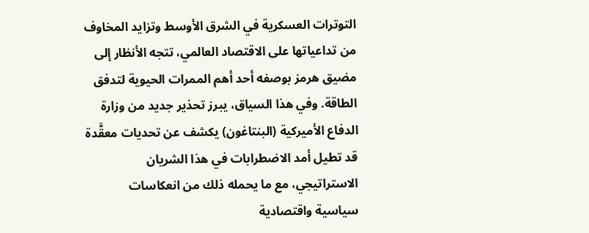التوترات العسكرية في الشرق الأوسط وتزايد المخاوف من تداعياتها على الاقتصاد العالمي، تتجه الأنظار إلى مضيق هرمز بوصفه أحد أهم الممرات الحيوية لتدفق الطاقة. وفي هذا السياق، يبرز تحذير جديد من وزارة الدفاع الأميركية (البنتاغون) يكشف عن تحديات معقَّدة قد تطيل أمد الاضطرابات في هذا الشريان الاستراتيجي، مع ما يحمله ذلك من انعكاسات سياسية واقتصادية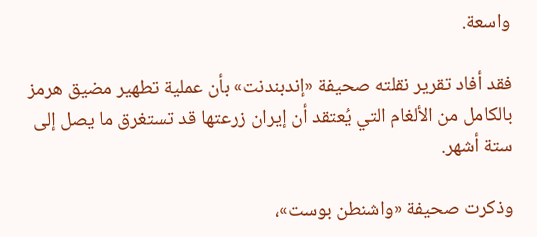واسعة.

فقد أفاد تقرير نقلته صحيفة «إندبندنت» بأن عملية تطهير مضيق هرمز بالكامل من الألغام التي يُعتقد أن إيران زرعتها قد تستغرق ما يصل إلى ستة أشهر.

وذكرت صحيفة «واشنطن بوست»،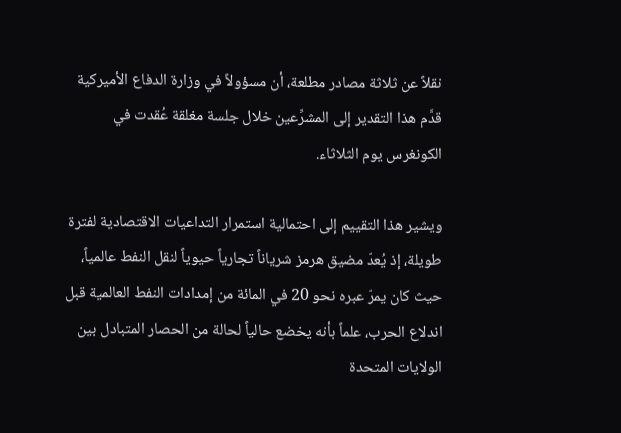نقلاً عن ثلاثة مصادر مطلعة، أن مسؤولاً في وزارة الدفاع الأميركية قدَّم هذا التقدير إلى المشرِّعين خلال جلسة مغلقة عُقدت في الكونغرس يوم الثلاثاء.

ويشير هذا التقييم إلى احتمالية استمرار التداعيات الاقتصادية لفترة طويلة، إذ يُعدّ مضيق هرمز شرياناً تجارياً حيوياً لنقل النفط عالمياً، حيث كان يمرّ عبره نحو 20 في المائة من إمدادات النفط العالمية قبل اندلاع الحرب، علماً بأنه يخضع حالياً لحالة من الحصار المتبادل بين الولايات المتحدة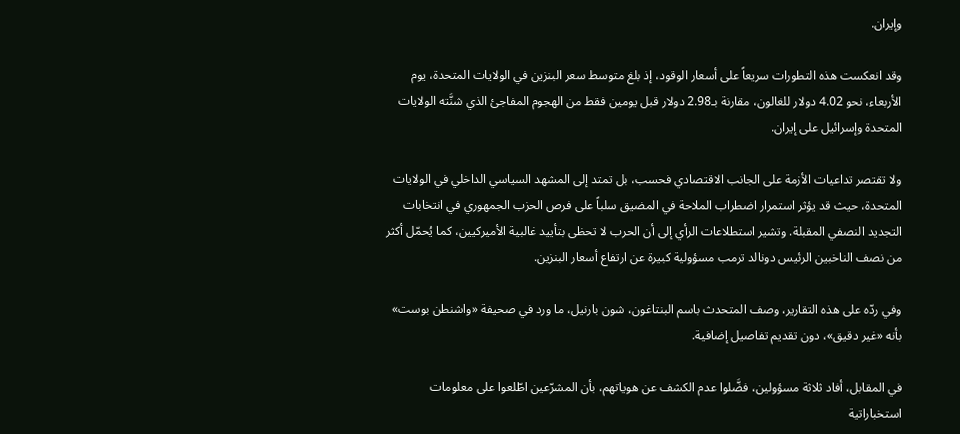وإيران.

وقد انعكست هذه التطورات سريعاً على أسعار الوقود، إذ بلغ متوسط سعر البنزين في الولايات المتحدة، يوم الأربعاء، نحو 4.02 دولار للغالون، مقارنة بـ2.98 دولار قبل يومين فقط من الهجوم المفاجئ الذي شنَّته الولايات المتحدة وإسرائيل على إيران.

ولا تقتصر تداعيات الأزمة على الجانب الاقتصادي فحسب، بل تمتد إلى المشهد السياسي الداخلي في الولايات المتحدة، حيث قد يؤثر استمرار اضطراب الملاحة في المضيق سلباً على فرص الحزب الجمهوري في انتخابات التجديد النصفي المقبلة. وتشير استطلاعات الرأي إلى أن الحرب لا تحظى بتأييد غالبية الأميركيين، كما يُحمّل أكثر من نصف الناخبين الرئيس دونالد ترمب مسؤولية كبيرة عن ارتفاع أسعار البنزين.

وفي ردّه على هذه التقارير، وصف المتحدث باسم البنتاغون، شون بارنيل، ما ورد في صحيفة «واشنطن بوست» بأنه «غير دقيق»، دون تقديم تفاصيل إضافية.

في المقابل، أفاد ثلاثة مسؤولين، فضَّلوا عدم الكشف عن هوياتهم، بأن المشرّعين اطّلعوا على معلومات استخباراتية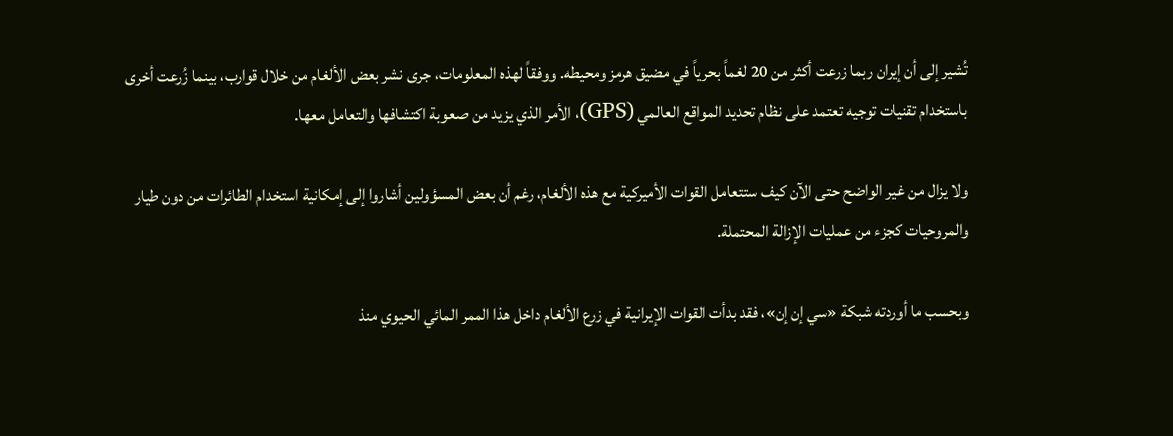تُشير إلى أن إيران ربما زرعت أكثر من 20 لغماً بحرياً في مضيق هرمز ومحيطه. ووفقاً لهذه المعلومات، جرى نشر بعض الألغام من خلال قوارب، بينما زُرعت أخرى باستخدام تقنيات توجيه تعتمد على نظام تحديد المواقع العالمي (GPS)، الأمر الذي يزيد من صعوبة اكتشافها والتعامل معها.

ولا يزال من غير الواضح حتى الآن كيف ستتعامل القوات الأميركية مع هذه الألغام، رغم أن بعض المسؤولين أشاروا إلى إمكانية استخدام الطائرات من دون طيار والمروحيات كجزء من عمليات الإزالة المحتملة.

وبحسب ما أوردته شبكة «سي إن إن»، فقد بدأت القوات الإيرانية في زرع الألغام داخل هذا الممر المائي الحيوي منذ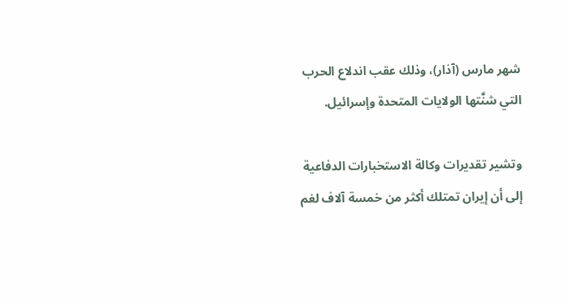شهر مارس (آذار)، وذلك عقب اندلاع الحرب التي شنَّتها الولايات المتحدة وإسرائيل.

وتشير تقديرات وكالة الاستخبارات الدفاعية إلى أن إيران تمتلك أكثر من خمسة آلاف لغم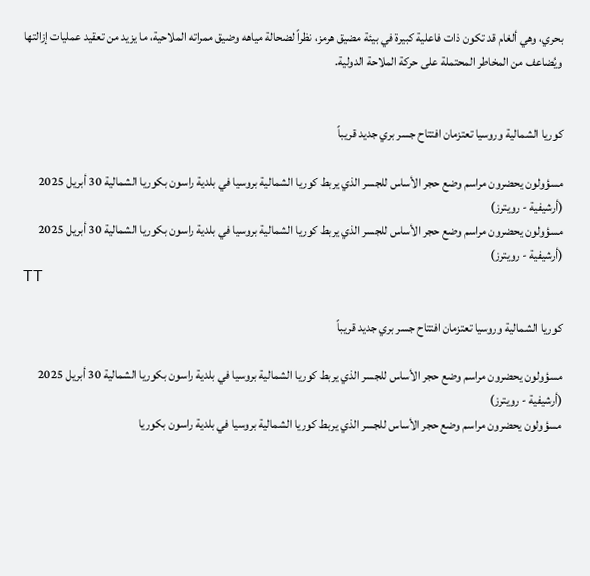بحري، وهي ألغام قد تكون ذات فاعلية كبيرة في بيئة مضيق هرمز، نظراً لضحالة مياهه وضيق ممراته الملاحية، ما يزيد من تعقيد عمليات إزالتها ويُضاعف من المخاطر المحتملة على حركة الملاحة الدولية.


كوريا الشمالية وروسيا تعتزمان افتتاح جسر بري جديد قريباً

مسؤولون يحضرون مراسم وضع حجر الأساس للجسر الذي يربط كوريا الشمالية بروسيا في بلدية راسون بكوريا الشمالية 30 أبريل 2025 (أرشيفية - رويترز)
مسؤولون يحضرون مراسم وضع حجر الأساس للجسر الذي يربط كوريا الشمالية بروسيا في بلدية راسون بكوريا الشمالية 30 أبريل 2025 (أرشيفية - رويترز)
TT

كوريا الشمالية وروسيا تعتزمان افتتاح جسر بري جديد قريباً

مسؤولون يحضرون مراسم وضع حجر الأساس للجسر الذي يربط كوريا الشمالية بروسيا في بلدية راسون بكوريا الشمالية 30 أبريل 2025 (أرشيفية - رويترز)
مسؤولون يحضرون مراسم وضع حجر الأساس للجسر الذي يربط كوريا الشمالية بروسيا في بلدية راسون بكوريا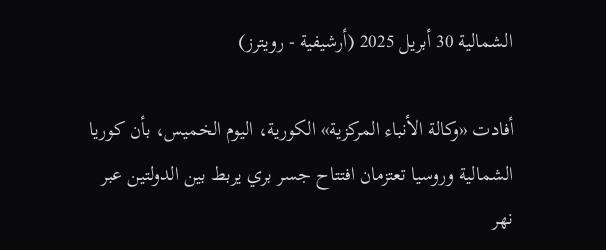الشمالية 30 أبريل 2025 (أرشيفية - رويترز)

أفادت «وكالة الأنباء المركزية» الكورية، اليوم الخميس، بأن كوريا الشمالية وروسيا تعتزمان افتتاح جسر بري يربط بين الدولتين عبر نهر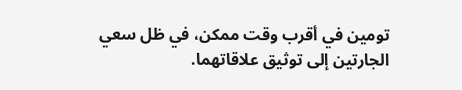تومين في أقرب وقت ممكن، في ظل ‌سعي الجارتين ‌إلى توثيق ‌علاقاتهما.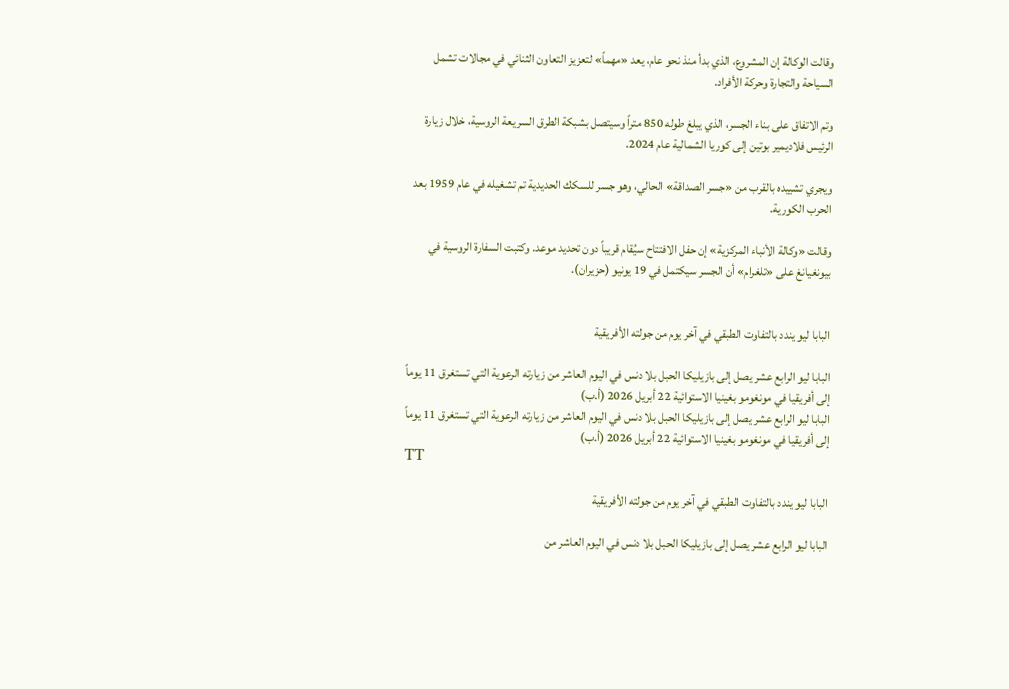وقالت الوكالة إن المشروع، الذي بدأ منذ نحو عام، يعد «مهماً» لتعزيز التعاون الثنائي في مجالات تشمل السياحة والتجارة وحركة الأفراد.

وتم الاتفاق على بناء الجسر، ‌الذي ‌يبلغ طوله 850 متراً ‌وسيتصل بشبكة الطرق السريعة ‌الروسية، خلال زيارة الرئيس فلاديمير بوتين إلى كوريا الشمالية عام 2024.

ويجري تشييده ‌بالقرب من «جسر الصداقة» الحالي، وهو جسر للسكك الحديدية تم تشغيله في عام 1959 بعد الحرب الكورية.

وقالت «وكالة الأنباء المركزية» إن حفل الافتتاح سيُقام قريباً دون تحديد موعد. وكتبت السفارة الروسية في بيونغيانغ على «تلغرام» أن الجسر سيكتمل في 19 يونيو (حزيران).


البابا ليو يندد بالتفاوت الطبقي في آخر يوم من جولته الأفريقية

البابا ليو الرابع عشر يصل إلى بازيليكا الحبل بلا دنس في اليوم العاشر من زيارته الرعوية التي تستغرق 11 يوماً إلى أفريقيا في مونغومو بغينيا الاستوائية 22 أبريل 2026 (أ.ب)
البابا ليو الرابع عشر يصل إلى بازيليكا الحبل بلا دنس في اليوم العاشر من زيارته الرعوية التي تستغرق 11 يوماً إلى أفريقيا في مونغومو بغينيا الاستوائية 22 أبريل 2026 (أ.ب)
TT

البابا ليو يندد بالتفاوت الطبقي في آخر يوم من جولته الأفريقية

البابا ليو الرابع عشر يصل إلى بازيليكا الحبل بلا دنس في اليوم العاشر من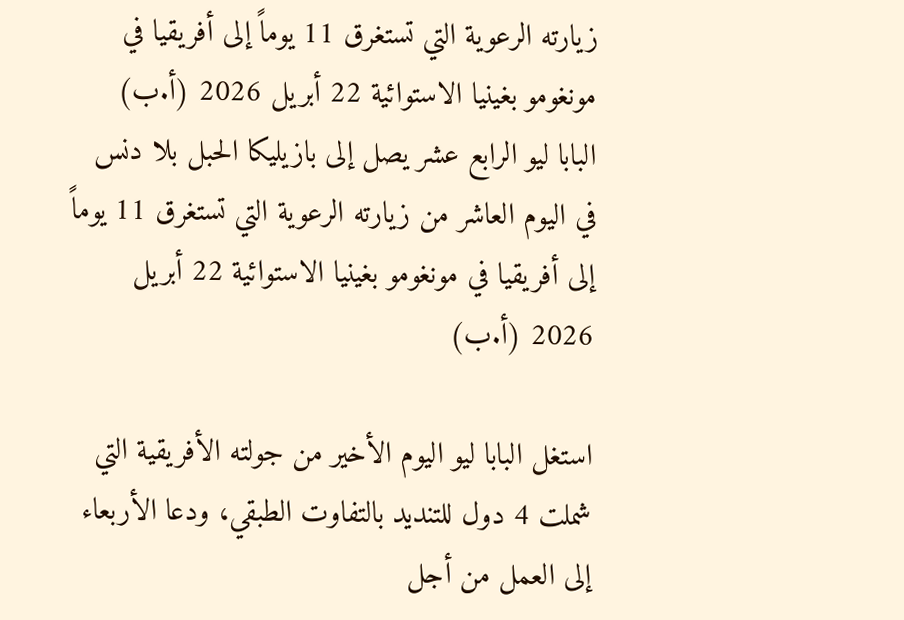زيارته الرعوية التي تستغرق 11 يوماً إلى أفريقيا في مونغومو بغينيا الاستوائية 22 أبريل 2026 (أ.ب)
البابا ليو الرابع عشر يصل إلى بازيليكا الحبل بلا دنس في اليوم العاشر من زيارته الرعوية التي تستغرق 11 يوماً إلى أفريقيا في مونغومو بغينيا الاستوائية 22 أبريل 2026 (أ.ب)

استغل البابا ليو اليوم الأخير من جولته الأفريقية التي شملت 4 دول للتنديد بالتفاوت الطبقي، ودعا الأربعاء إلى العمل من أجل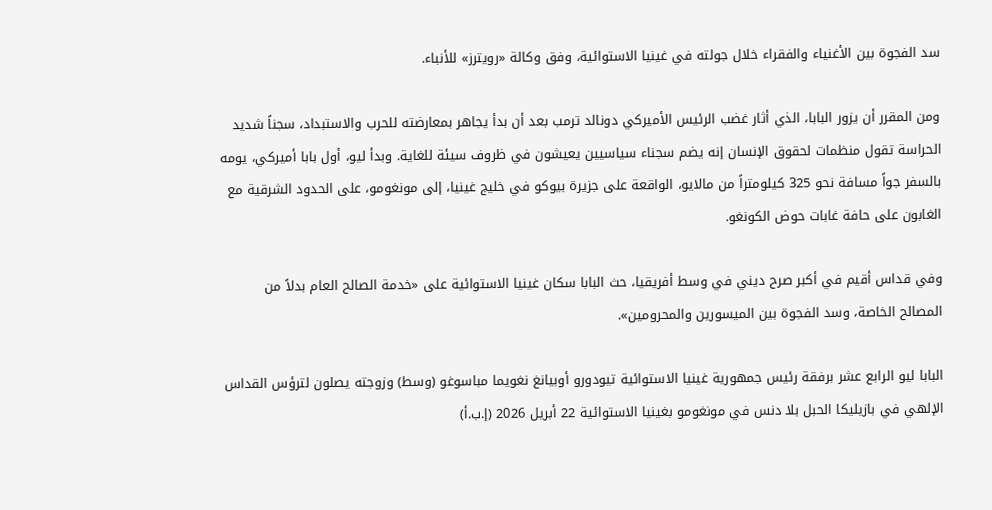سد الفجوة بين الأغنياء والفقراء خلال جولته في غينيا الاستوائية، وفق وكالة «رويترز» للأنباء.

ومن المقرر أن يزور البابا، الذي أثار غضب الرئيس الأميركي دونالد ترمب بعد أن بدأ يجاهر بمعارضته للحرب والاستبداد، سجناً شديد الحراسة تقول منظمات لحقوق الإنسان إنه يضم سجناء سياسيين يعيشون في ظروف سيئة للغاية. وبدأ ليو، أول بابا أميركي، يومه بالسفر جواً مسافة نحو 325 كيلومتراً من مالايو، الواقعة على جزيرة بيوكو في خليج غينيا، إلى مونغومو، على الحدود الشرقية مع الغابون على حافة غابات حوض الكونغو.

وفي قداس أقيم في أكبر صرح ديني في وسط أفريقيا، حث البابا سكان غينيا الاستوائية على «خدمة الصالح العام بدلاً من المصالح الخاصة، وسد الفجوة بين الميسورين والمحرومين».

البابا ليو الرابع عشر برفقة رئيس جمهورية غينيا الاستوائية تيودورو أوبيانغ نغويما مباسوغو (وسط) وزوجته يصلون لترؤس القداس الإلهي في بازيليكا الحبل بلا دنس في مونغومو بغينيا الاستوائية 22 أبريل 2026 (إ.ب.أ)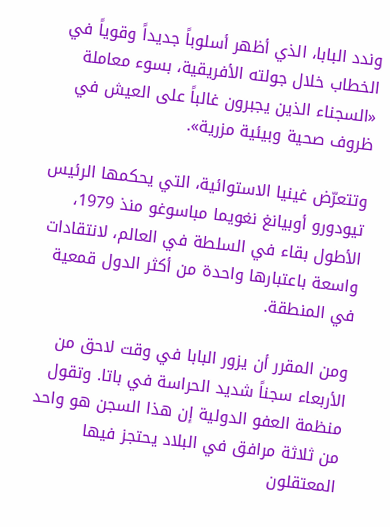وندد البابا، الذي أظهر أسلوباً جديداً وقوياً في الخطاب خلال جولته الأفريقية، بسوء معاملة «السجناء الذين يجبرون غالباً على العيش في ظروف صحية وبيئية مزرية».

وتتعرّض غينيا الاستوائية، التي يحكمها الرئيس تيودورو أوبيانغ نغويما مباسوغو منذ 1979، الأطول بقاء في السلطة في العالم، لانتقادات واسعة باعتبارها واحدة من أكثر الدول قمعية في المنطقة.

ومن المقرر أن يزور البابا في وقت لاحق من الأربعاء سجناً شديد الحراسة في باتا. وتقول منظمة العفو الدولية إن هذا السجن هو واحد من ثلاثة مرافق في البلاد يحتجز فيها المعتقلون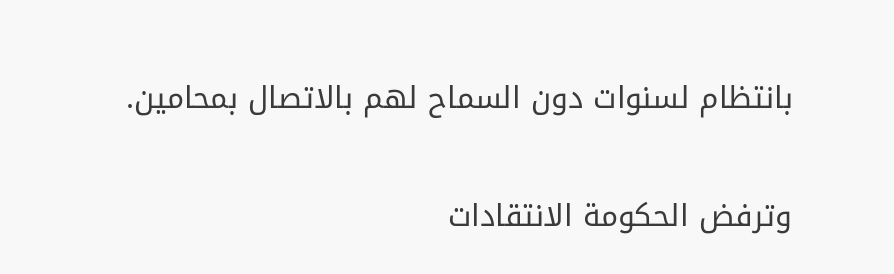بانتظام لسنوات دون السماح لهم بالاتصال بمحامين.

وترفض الحكومة الانتقادات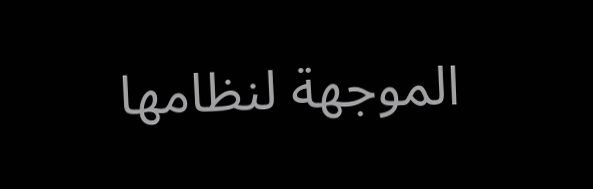الموجهة لنظامها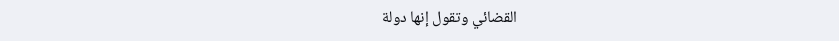القضائي وتقول إنها دولة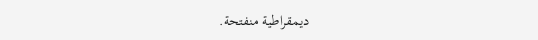ديمقراطية منفتحة.